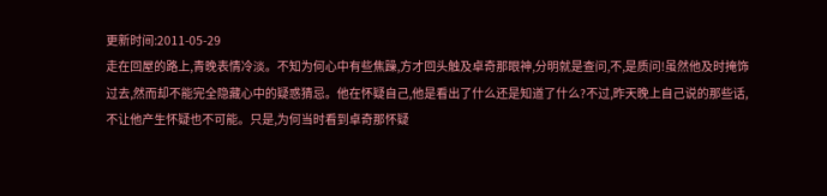更新时间:2011-05-29
走在回屋的路上,青晚表情冷淡。不知为何心中有些焦躁,方才回头触及卓奇那眼神,分明就是查问,不,是质问!虽然他及时掩饰过去,然而却不能完全隐藏心中的疑惑猜忌。他在怀疑自己,他是看出了什么还是知道了什么?不过,昨天晚上自己说的那些话,不让他产生怀疑也不可能。只是,为何当时看到卓奇那怀疑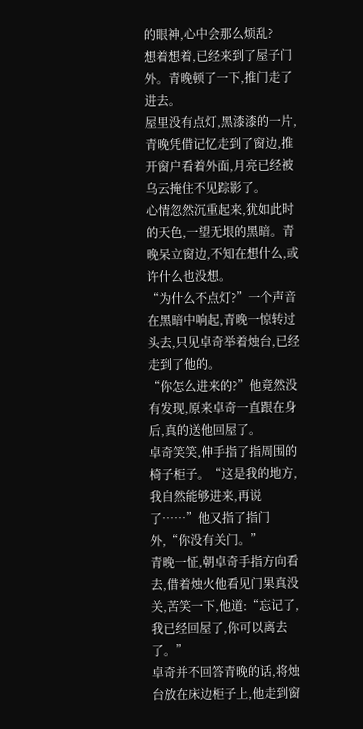的眼神,心中会那么烦乱?
想着想着,已经来到了屋子门外。青晚顿了一下,推门走了进去。
屋里没有点灯,黑漆漆的一片,青晚凭借记忆走到了窗边,推开窗户看着外面,月亮已经被乌云掩住不见踪影了。
心情忽然沉重起来,犹如此时的天色,一望无垠的黑暗。青晚呆立窗边,不知在想什么,或许什么也没想。
“为什么不点灯?”一个声音在黑暗中响起,青晚一惊转过头去,只见卓奇举着烛台,已经走到了他的。
“你怎么进来的?”他竟然没有发现,原来卓奇一直跟在身后,真的送他回屋了。
卓奇笑笑,伸手指了指周围的椅子柜子。“这是我的地方,我自然能够进来,再说了……”他又指了指门外,“你没有关门。”
青晚一怔,朝卓奇手指方向看去,借着烛火他看见门果真没关,苦笑一下,他道:“忘记了,我已经回屋了,你可以离去了。”
卓奇并不回答青晚的话,将烛台放在床边柜子上,他走到窗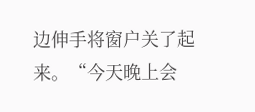边伸手将窗户关了起来。“今天晚上会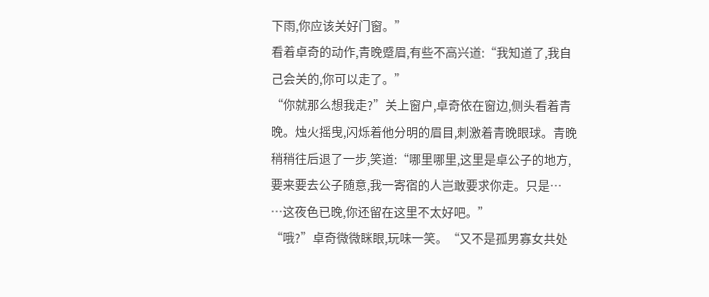下雨,你应该关好门窗。”
看着卓奇的动作,青晚蹙眉,有些不高兴道:“我知道了,我自己会关的,你可以走了。”
“你就那么想我走?”关上窗户,卓奇依在窗边,侧头看着青晚。烛火摇曳,闪烁着他分明的眉目,刺激着青晚眼球。青晚稍稍往后退了一步,笑道:“哪里哪里,这里是卓公子的地方,要来要去公子随意,我一寄宿的人岂敢要求你走。只是…
…这夜色已晚,你还留在这里不太好吧。”
“哦?”卓奇微微眯眼,玩味一笑。“又不是孤男寡女共处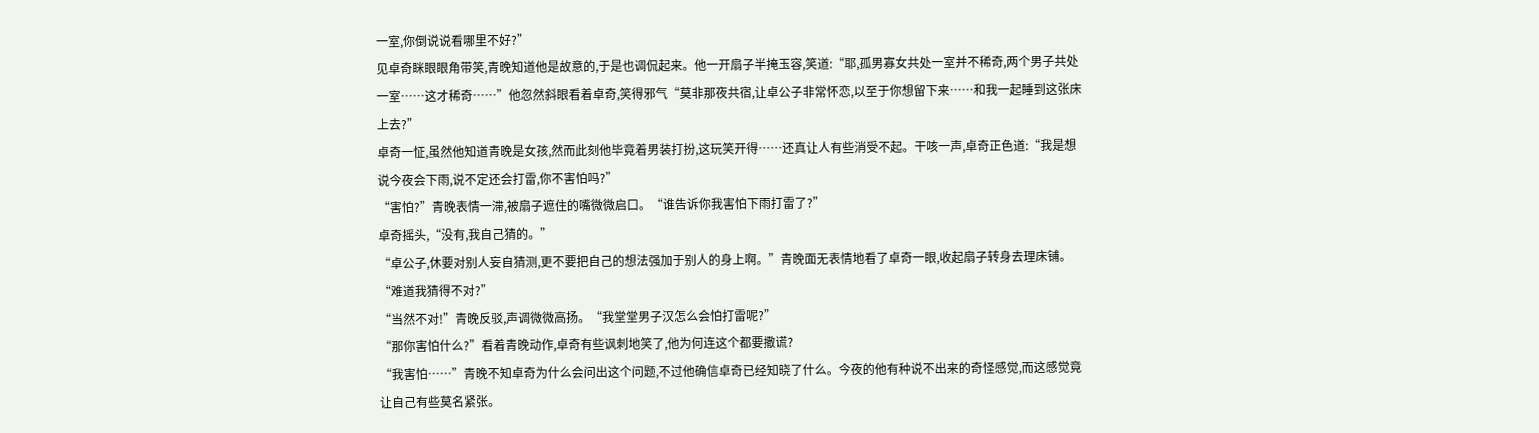一室,你倒说说看哪里不好?”
见卓奇眯眼眼角带笑,青晚知道他是故意的,于是也调侃起来。他一开扇子半掩玉容,笑道:“耶,孤男寡女共处一室并不稀奇,两个男子共处一室……这才稀奇……”他忽然斜眼看着卓奇,笑得邪气“莫非那夜共宿,让卓公子非常怀恋,以至于你想留下来……和我一起睡到这张床上去?”
卓奇一怔,虽然他知道青晚是女孩,然而此刻他毕竟着男装打扮,这玩笑开得……还真让人有些消受不起。干咳一声,卓奇正色道:“我是想说今夜会下雨,说不定还会打雷,你不害怕吗?”
“害怕?”青晚表情一滞,被扇子遮住的嘴微微启口。“谁告诉你我害怕下雨打雷了?”
卓奇摇头,“没有,我自己猜的。”
“卓公子,休要对别人妄自猜测,更不要把自己的想法强加于别人的身上啊。”青晚面无表情地看了卓奇一眼,收起扇子转身去理床铺。
“难道我猜得不对?”
“当然不对!”青晚反驳,声调微微高扬。“我堂堂男子汉怎么会怕打雷呢?”
“那你害怕什么?”看着青晚动作,卓奇有些讽刺地笑了,他为何连这个都要撒谎?
“我害怕……”青晚不知卓奇为什么会问出这个问题,不过他确信卓奇已经知晓了什么。今夜的他有种说不出来的奇怪感觉,而这感觉竟让自己有些莫名紧张。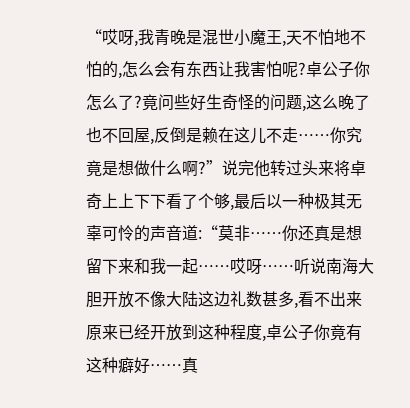“哎呀,我青晚是混世小魔王,天不怕地不怕的,怎么会有东西让我害怕呢?卓公子你怎么了?竟问些好生奇怪的问题,这么晚了也不回屋,反倒是赖在这儿不走……你究竟是想做什么啊?”说完他转过头来将卓奇上上下下看了个够,最后以一种极其无辜可怜的声音道:“莫非……你还真是想留下来和我一起……哎呀……听说南海大胆开放不像大陆这边礼数甚多,看不出来原来已经开放到这种程度,卓公子你竟有这种癖好……真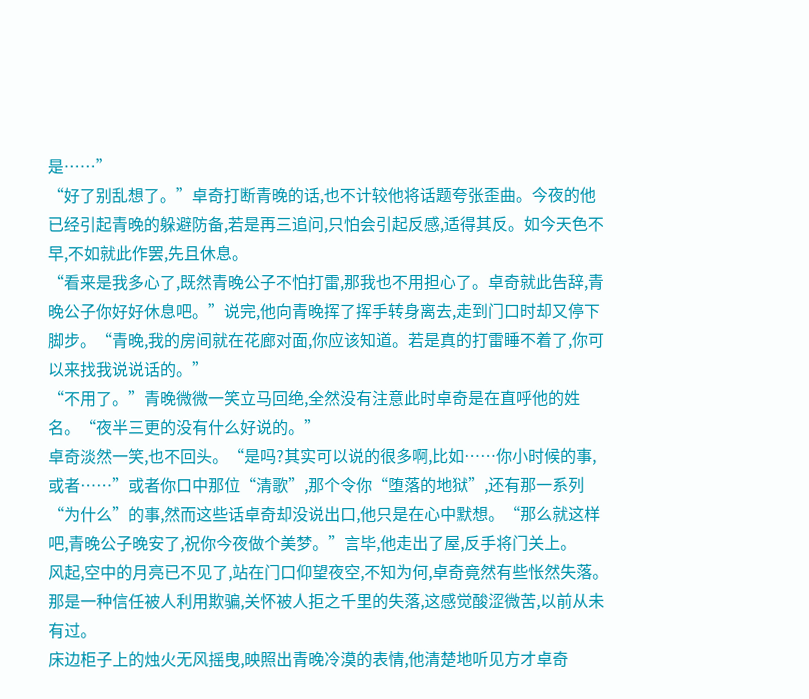是……”
“好了别乱想了。”卓奇打断青晚的话,也不计较他将话题夸张歪曲。今夜的他已经引起青晚的躲避防备,若是再三追问,只怕会引起反感,适得其反。如今天色不早,不如就此作罢,先且休息。
“看来是我多心了,既然青晚公子不怕打雷,那我也不用担心了。卓奇就此告辞,青晚公子你好好休息吧。”说完,他向青晚挥了挥手转身离去,走到门口时却又停下脚步。“青晚,我的房间就在花廊对面,你应该知道。若是真的打雷睡不着了,你可以来找我说说话的。”
“不用了。”青晚微微一笑立马回绝,全然没有注意此时卓奇是在直呼他的姓名。“夜半三更的没有什么好说的。”
卓奇淡然一笑,也不回头。“是吗?其实可以说的很多啊,比如……你小时候的事,或者……”或者你口中那位“清歌”,那个令你“堕落的地狱”,还有那一系列“为什么”的事,然而这些话卓奇却没说出口,他只是在心中默想。“那么就这样吧,青晚公子晚安了,祝你今夜做个美梦。”言毕,他走出了屋,反手将门关上。
风起,空中的月亮已不见了,站在门口仰望夜空,不知为何,卓奇竟然有些怅然失落。那是一种信任被人利用欺骗,关怀被人拒之千里的失落,这感觉酸涩微苦,以前从未有过。
床边柜子上的烛火无风摇曳,映照出青晚冷漠的表情,他清楚地听见方才卓奇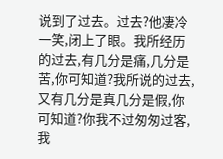说到了过去。过去?他凄冷一笑,闭上了眼。我所经历的过去,有几分是痛,几分是苦,你可知道?我所说的过去,又有几分是真几分是假,你可知道?你我不过匆匆过客,我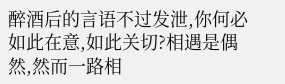醉酒后的言语不过发泄,你何必如此在意,如此关切?相遇是偶然,然而一路相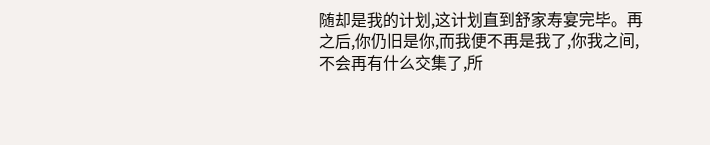随却是我的计划,这计划直到舒家寿宴完毕。再之后,你仍旧是你,而我便不再是我了,你我之间,不会再有什么交集了,所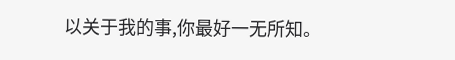以关于我的事,你最好一无所知。